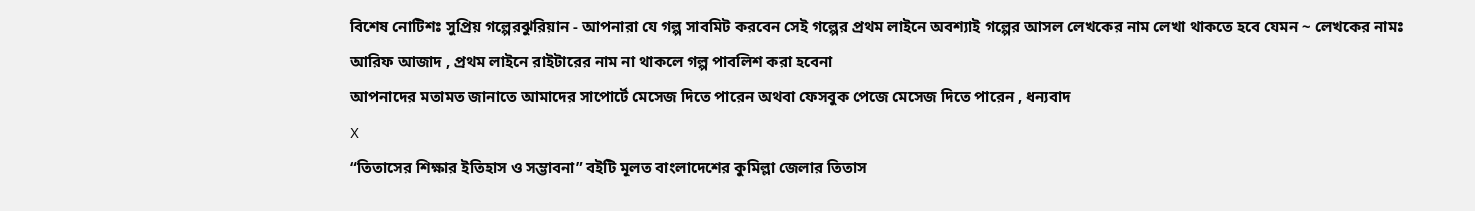বিশেষ নোটিশঃ সুপ্রিয় গল্পেরঝুরিয়ান - আপনারা যে গল্প সাবমিট করবেন সেই গল্পের প্রথম লাইনে অবশ্যাই গল্পের আসল লেখকের নাম লেখা থাকতে হবে যেমন ~ লেখকের নামঃ আরিফ আজাদ , প্রথম লাইনে রাইটারের নাম না থাকলে গল্প পাবলিশ করা হবেনা
আপনাদের মতামত জানাতে আমাদের সাপোর্টে মেসেজ দিতে পারেন অথবা ফেসবুক পেজে মেসেজ দিতে পারেন , ধন্যবাদ
X
“তিতাসের শিক্ষার ইতিহাস ও সম্ভাবনা” বইটি মূলত বাংলাদেশের কুমিল্লা জেলার তিতাস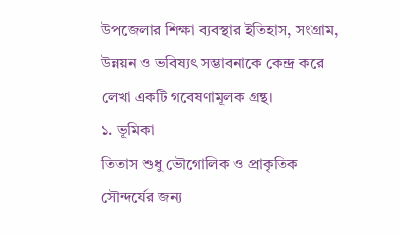উপজেলার শিক্ষা ব্যবস্থার ইতিহাস, সংগ্রাম, উন্নয়ন ও ভবিষ্যৎ সম্ভাবনাকে কেন্দ্র করে লেখা একটি গবেষণামূলক গ্রন্থ।
১. ভূমিকা
তিতাস শুধু ভৌগোলিক ও প্রাকৃতিক সৌন্দর্যের জন্য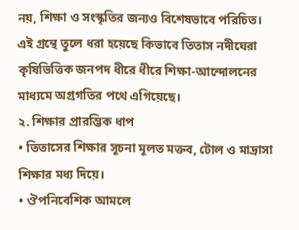নয়, শিক্ষা ও সংস্কৃতির জন্যও বিশেষভাবে পরিচিত। এই গ্রন্থে তুলে ধরা হয়েছে কিভাবে তিতাস নদীঘেরা কৃষিভিত্তিক জনপদ ধীরে ধীরে শিক্ষা-আন্দোলনের মাধ্যমে অগ্রগতির পথে এগিয়েছে।
২. শিক্ষার প্রারম্ভিক ধাপ
• তিতাসের শিক্ষার সূচনা মূলত মক্তব, টোল ও মাদ্রাসা শিক্ষার মধ্য দিয়ে।
• ঔপনিবেশিক আমলে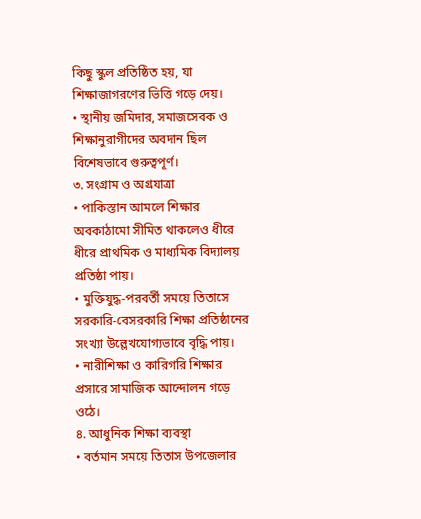কিছু স্কুল প্রতিষ্ঠিত হয়, যা শিক্ষাজাগরণের ভিত্তি গড়ে দেয়।
• স্থানীয় জমিদার, সমাজসেবক ও শিক্ষানুরাগীদের অবদান ছিল বিশেষভাবে গুরুত্বপূর্ণ।
৩. সংগ্রাম ও অগ্রযাত্রা
• পাকিস্তান আমলে শিক্ষার অবকাঠামো সীমিত থাকলেও ধীরে ধীরে প্রাথমিক ও মাধ্যমিক বিদ্যালয় প্রতিষ্ঠা পায়।
• মুক্তিযুদ্ধ-পরবর্তী সময়ে তিতাসে সরকারি-বেসরকারি শিক্ষা প্রতিষ্ঠানের সংখ্যা উল্লেখযোগ্যভাবে বৃদ্ধি পায়।
• নারীশিক্ষা ও কারিগরি শিক্ষার প্রসারে সামাজিক আন্দোলন গড়ে ওঠে।
৪. আধুনিক শিক্ষা ব্যবস্থা
• বর্তমান সময়ে তিতাস উপজেলার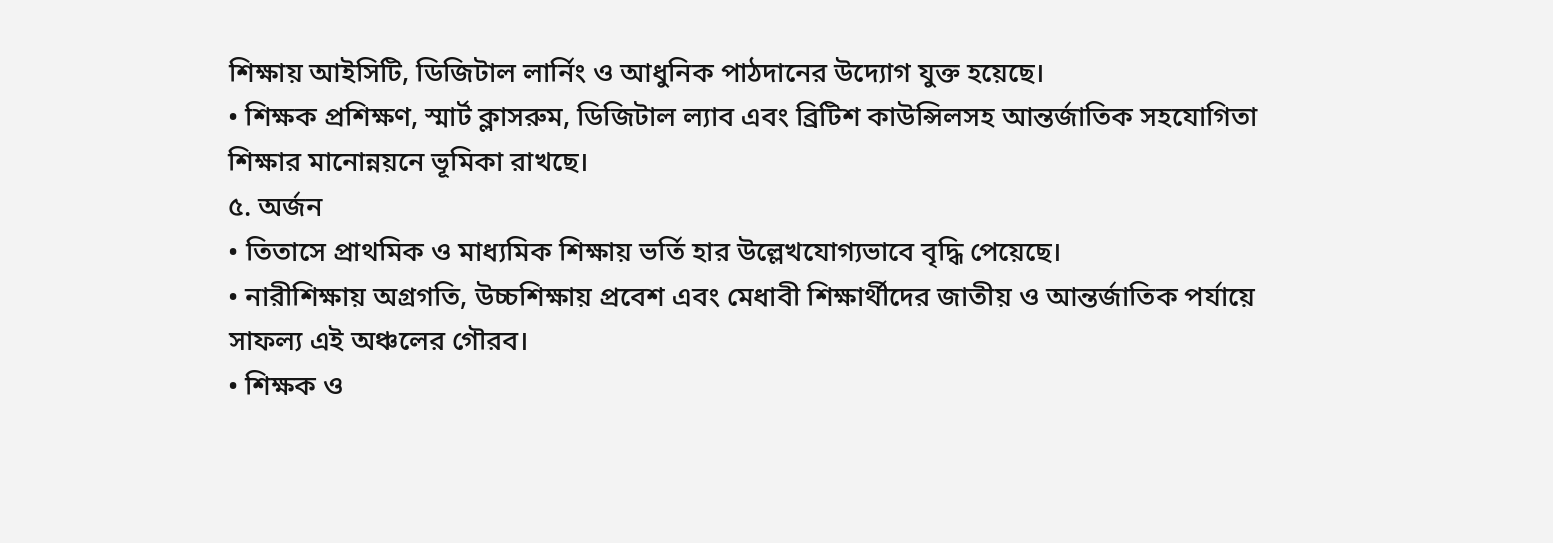শিক্ষায় আইসিটি, ডিজিটাল লার্নিং ও আধুনিক পাঠদানের উদ্যোগ যুক্ত হয়েছে।
• শিক্ষক প্রশিক্ষণ, স্মার্ট ক্লাসরুম, ডিজিটাল ল্যাব এবং ব্রিটিশ কাউন্সিলসহ আন্তর্জাতিক সহযোগিতা শিক্ষার মানোন্নয়নে ভূমিকা রাখছে।
৫. অর্জন
• তিতাসে প্রাথমিক ও মাধ্যমিক শিক্ষায় ভর্তি হার উল্লেখযোগ্যভাবে বৃদ্ধি পেয়েছে।
• নারীশিক্ষায় অগ্রগতি, উচ্চশিক্ষায় প্রবেশ এবং মেধাবী শিক্ষার্থীদের জাতীয় ও আন্তর্জাতিক পর্যায়ে সাফল্য এই অঞ্চলের গৌরব।
• শিক্ষক ও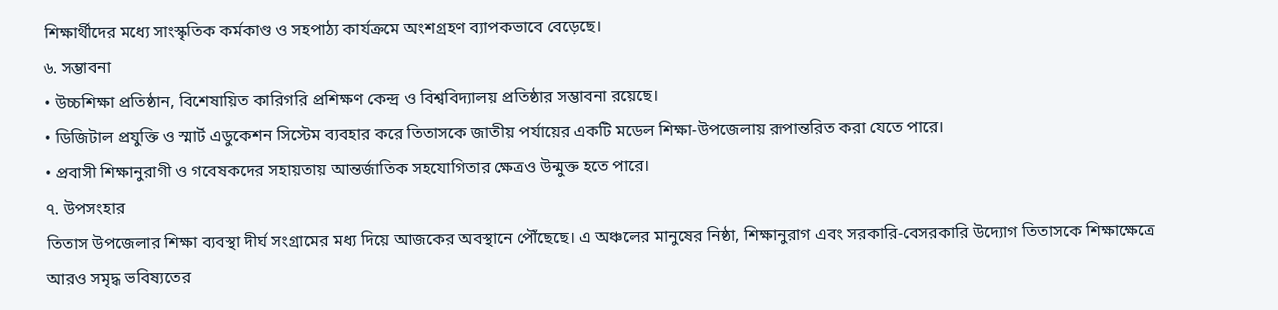শিক্ষার্থীদের মধ্যে সাংস্কৃতিক কর্মকাণ্ড ও সহপাঠ্য কার্যক্রমে অংশগ্রহণ ব্যাপকভাবে বেড়েছে।
৬. সম্ভাবনা
• উচ্চশিক্ষা প্রতিষ্ঠান, বিশেষায়িত কারিগরি প্রশিক্ষণ কেন্দ্র ও বিশ্ববিদ্যালয় প্রতিষ্ঠার সম্ভাবনা রয়েছে।
• ডিজিটাল প্রযুক্তি ও স্মার্ট এডুকেশন সিস্টেম ব্যবহার করে তিতাসকে জাতীয় পর্যায়ের একটি মডেল শিক্ষা-উপজেলায় রূপান্তরিত করা যেতে পারে।
• প্রবাসী শিক্ষানুরাগী ও গবেষকদের সহায়তায় আন্তর্জাতিক সহযোগিতার ক্ষেত্রও উন্মুক্ত হতে পারে।
৭. উপসংহার
তিতাস উপজেলার শিক্ষা ব্যবস্থা দীর্ঘ সংগ্রামের মধ্য দিয়ে আজকের অবস্থানে পৌঁছেছে। এ অঞ্চলের মানুষের নিষ্ঠা, শিক্ষানুরাগ এবং সরকারি-বেসরকারি উদ্যোগ তিতাসকে শিক্ষাক্ষেত্রে আরও সমৃদ্ধ ভবিষ্যতের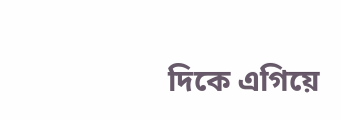দিকে এগিয়ে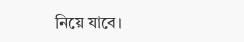নিয়ে যাবে।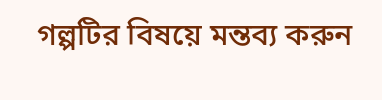গল্পটির বিষয়ে মন্তব্য করুন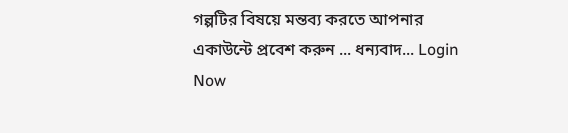গল্পটির বিষয়ে মন্তব্য করতে আপনার একাউন্টে প্রবেশ করুন ... ধন্যবাদ... Login Now